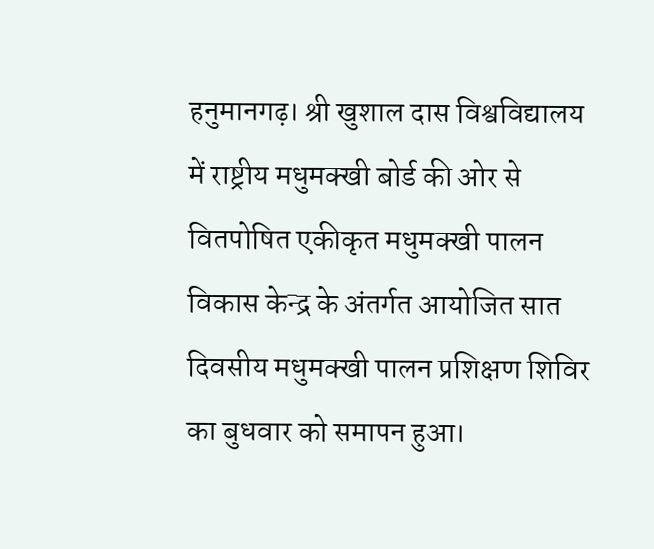हनुमानगढ़। श्री खुशाल दास विश्वविद्यालय में राष्ट्रीय मधुमक्खी बोर्ड की ओर से वितपोषित एकीकृत मधुमक्खी पालन विकास केन्द्र के अंतर्गत आयोजित सात दिवसीय मधुमक्खी पालन प्रशिक्षण शिविर का बुधवार को समापन हुआ।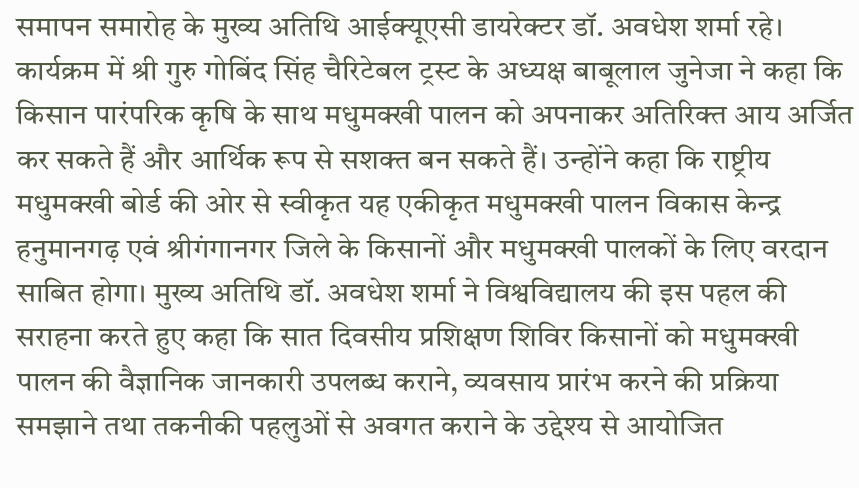समापन समारोह के मुख्य अतिथि आईक्यूएसी डायरेक्टर डॉ. अवधेश शर्मा रहे। कार्यक्रम में श्री गुरु गोबिंद सिंह चैरिटेबल ट्रस्ट के अध्यक्ष बाबूलाल जुनेजा ने कहा कि किसान पारंपरिक कृषि के साथ मधुमक्खी पालन को अपनाकर अतिरिक्त आय अर्जित कर सकते हैं और आर्थिक रूप से सशक्त बन सकते हैं। उन्होंने कहा कि राष्ट्रीय मधुमक्खी बोर्ड की ओर से स्वीकृत यह एकीकृत मधुमक्खी पालन विकास केन्द्र हनुमानगढ़ एवं श्रीगंगानगर जिले के किसानों और मधुमक्खी पालकों के लिए वरदान साबित होगा। मुख्य अतिथि डॉ. अवधेश शर्मा ने विश्वविद्यालय की इस पहल की सराहना करते हुए कहा कि सात दिवसीय प्रशिक्षण शिविर किसानों को मधुमक्खी पालन की वैज्ञानिक जानकारी उपलब्ध कराने, व्यवसाय प्रारंभ करने की प्रक्रिया समझाने तथा तकनीकी पहलुओं से अवगत कराने के उद्देश्य से आयोजित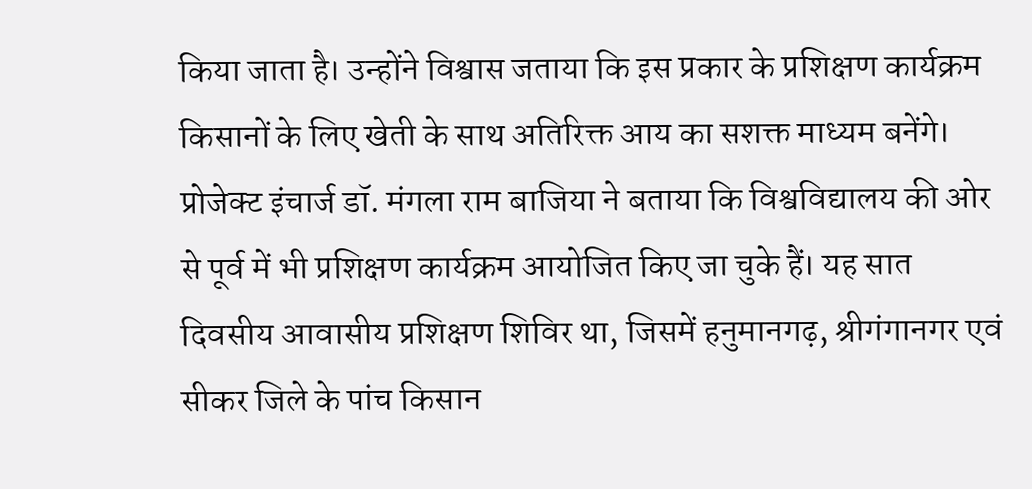किया जाता है। उन्होंने विश्वास जताया कि इस प्रकार के प्रशिक्षण कार्यक्रम किसानों के लिए खेती के साथ अतिरिक्त आय का सशक्त माध्यम बनेंगे। प्रोजेक्ट इंचार्ज डॉ. मंगला राम बाजिया ने बताया कि विश्वविद्यालय की ओर से पूर्व में भी प्रशिक्षण कार्यक्रम आयोजित किए जा चुके हैं। यह सात दिवसीय आवासीय प्रशिक्षण शिविर था, जिसमें हनुमानगढ़, श्रीगंगानगर एवं सीकर जिले के पांच किसान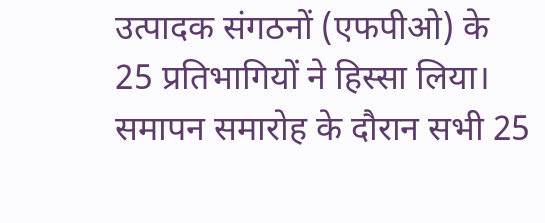उत्पादक संगठनों (एफपीओ) के 25 प्रतिभागियों ने हिस्सा लिया। समापन समारोह के दौरान सभी 25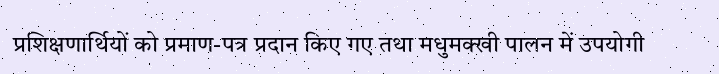प्रशिक्षणार्थियों को प्रमाण-पत्र प्रदान किए गए तथा मधुमक्खी पालन में उपयोगी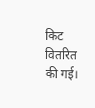किट वितरित की गई।